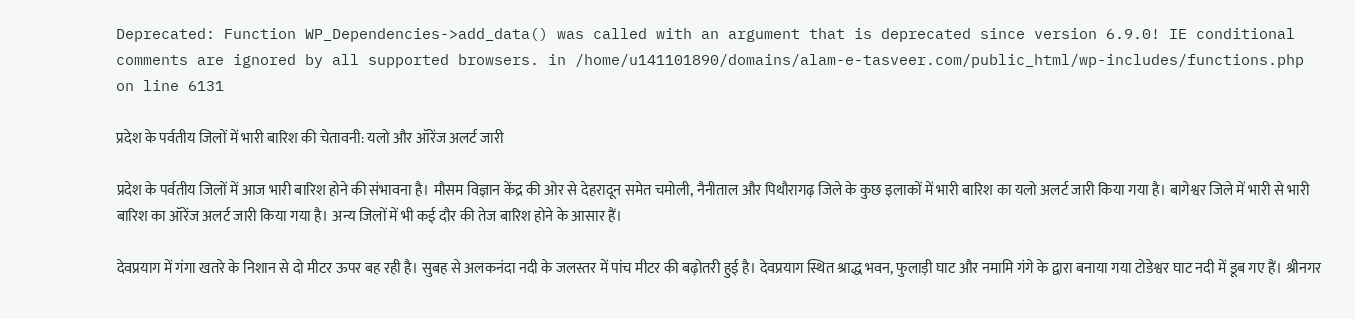Deprecated: Function WP_Dependencies->add_data() was called with an argument that is deprecated since version 6.9.0! IE conditional comments are ignored by all supported browsers. in /home/u141101890/domains/alam-e-tasveer.com/public_html/wp-includes/functions.php on line 6131

प्रदेश के पर्वतीय जिलों में भारी बारिश की चेतावनी: यलो और ऑरेंज अलर्ट जारी

प्रदेश के पर्वतीय जिलों में आज भारी बारिश होने की संभावना है। मौसम विज्ञान केंद्र की ओर से देहरादून समेत चमोली, नैनीताल और पिथौरागढ़ जिले के कुछ इलाकों में भारी बारिश का यलो अलर्ट जारी किया गया है। बागेश्वर जिले में भारी से भारी बारिश का ऑरेंज अलर्ट जारी किया गया है। अन्य जिलों में भी कई दौर की तेज बारिश होने के आसार हैं।

देवप्रयाग में गंगा खतरे के निशान से दो मीटर ऊपर बह रही है। सुबह से अलकनंदा नदी के जलस्तर में पांच मीटर की बढ़ोतरी हुई है। देवप्रयाग स्थित श्राद्ध भवन, फुलाड़ी घाट और नमामि गंगे के द्वारा बनाया गया टोडेश्वर घाट नदी में डूब गए हैं। श्रीनगर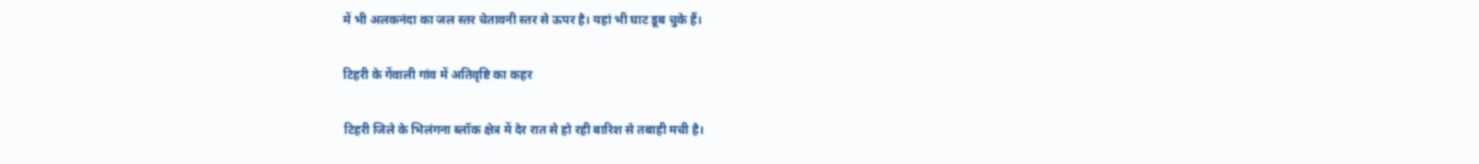में भी अलकनंदा का जल स्तर चेतावनी स्तर से ऊपर है। यहां भी घाट डूब चुके हैं।

टिहरी के गेंवाली गांव में अतिवृष्टि का कहर

टिहरी जिले के भिलंगना ब्लॉक क्षेत्र में देर रात से हो रही बारिश से तबाही मची है।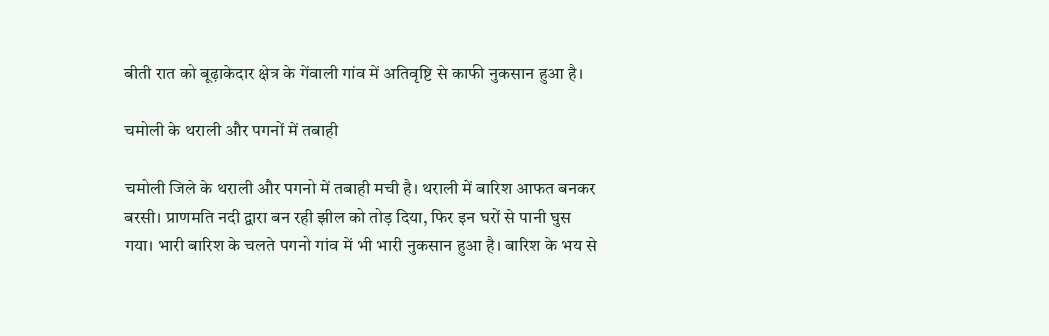बीती रात को बूढ़ाकेदार क्षेत्र के गेंवाली गांव में अतिवृष्टि से काफी नुकसान हुआ है।

चमोली के थराली और पगनों में तबाही

चमोली जिले के थराली और पगनो में तबाही मची है। थराली में बारिश आफत बनकर बरसी। प्राणमति नदी द्वारा बन रही झील को तोड़ दिया, फिर इन घरों से पानी घुस गया। भारी बारिश के चलते पगनो गांव में भी भारी नुकसान हुआ है। बारिश के भय से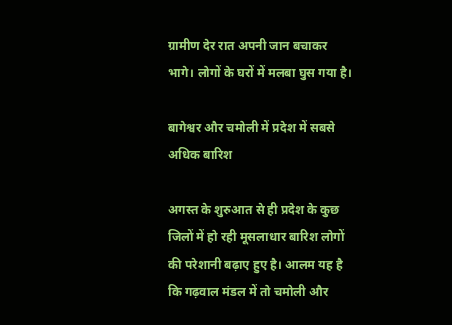ग्रामीण देर रात अपनी जान बचाकर भागे। लोगों के घरों में मलबा घुस गया है।

बागेश्वर और चमोली में प्रदेश में सबसे अधिक बारिश

अगस्त के शुरुआत से ही प्रदेश के कुछ जिलों में हो रही मूसलाधार बारिश लोगों की परेशानी बढ़ाए हुए है। आलम यह है कि गढ़वाल मंडल में तो चमोली और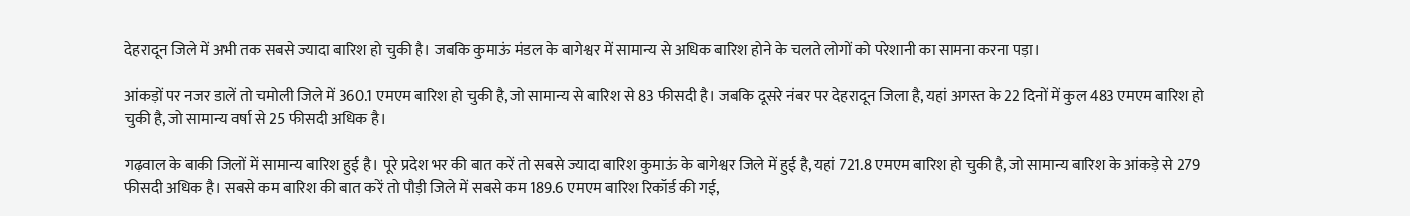देहरादून जिले में अभी तक सबसे ज्यादा बारिश हो चुकी है। जबकि कुमाऊं मंडल के बागेश्वर में सामान्य से अधिक बारिश होने के चलते लोगों को परेशानी का सामना करना पड़ा।

आंकड़ों पर नजर डालें तो चमोली जिले में 360.1 एमएम बारिश हो चुकी है, जो सामान्य से बारिश से 83 फीसदी है। जबकि दूसरे नंबर पर देहरादून जिला है, यहां अगस्त के 22 दिनों में कुल 483 एमएम बारिश हो चुकी है, जो सामान्य वर्षा से 25 फीसदी अधिक है।

गढ़वाल के बाकी जिलों में सामान्य बारिश हुई है। पूरे प्रदेश भर की बात करें तो सबसे ज्यादा बारिश कुमाऊं के बागेश्वर जिले में हुई है, यहां 721.8 एमएम बारिश हो चुकी है, जो सामान्य बारिश के आंकड़े से 279 फीसदी अधिक है। सबसे कम बारिश की बात करें तो पौड़ी जिले में सबसे कम 189.6 एमएम बारिश रिकॉर्ड की गई,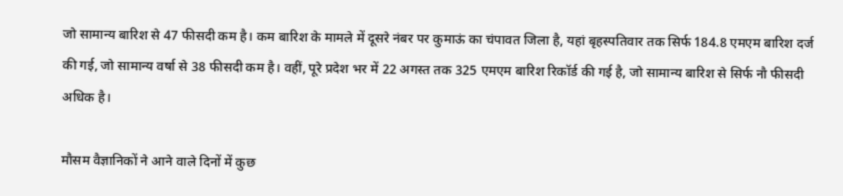जो सामान्य बारिश से 47 फीसदी कम है। कम बारिश के मामले में दूसरे नंबर पर कुमाऊं का चंपावत जिला है, यहां बृहस्पतिवार तक सिर्फ 184.8 एमएम बारिश दर्ज की गई, जो सामान्य वर्षा से 38 फीसदी कम है। वहीं, पूरे प्रदेश भर में 22 अगस्त तक 325 एमएम बारिश रिकॉर्ड की गई है, जो सामान्य बारिश से सिर्फ नौ फीसदी अधिक है।

मौसम वैज्ञानिकों ने आने वाले दिनों में कुछ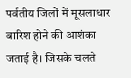पर्वतीय जिलों में मूसलाधार बारिश होने की आशंका जताई है। जिसके चलते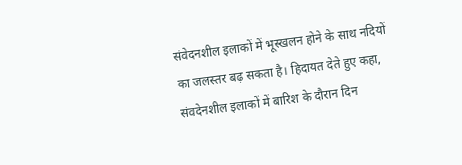संवेदनशील इलाकों में भूस्खलन होने के साथ नदियों का जलस्तर बढ़ सकता है। हिदायत देते हुए कहा, संवदेनशील इलाकों में बारिश के दौरान दिन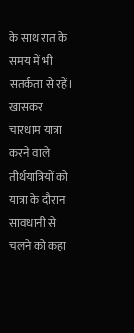के साथ रात के समय में भी सतर्कता से रहें। खासकर चारधाम यात्रा करने वाले तीर्थयात्रियों को यात्रा के दौरान सावधानी से चलने को कहा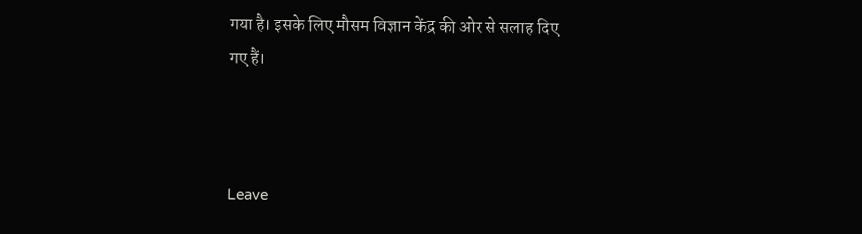गया है। इसके लिए मौसम विज्ञान केंद्र की ओर से सलाह दिए गए हैं।



Leave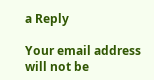a Reply

Your email address will not be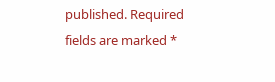published. Required fields are marked *